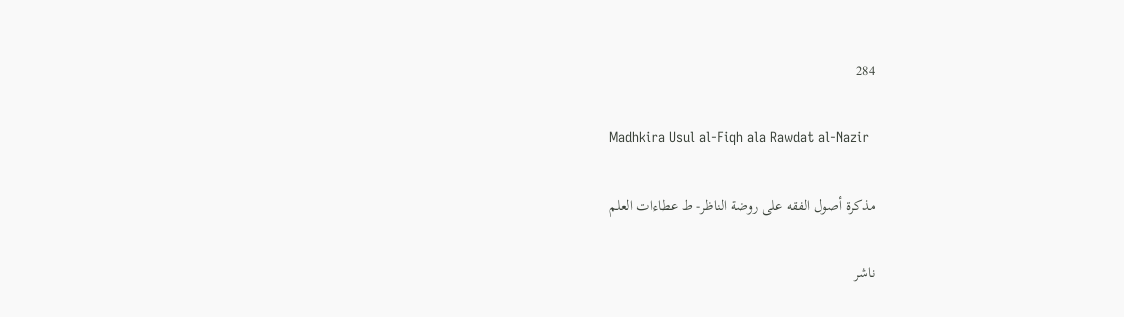284

Madhkira Usul al-Fiqh ala Rawdat al-Nazir

مذكرة أصول الفقه على روضة الناظر- ط عطاءات العلم

ناشر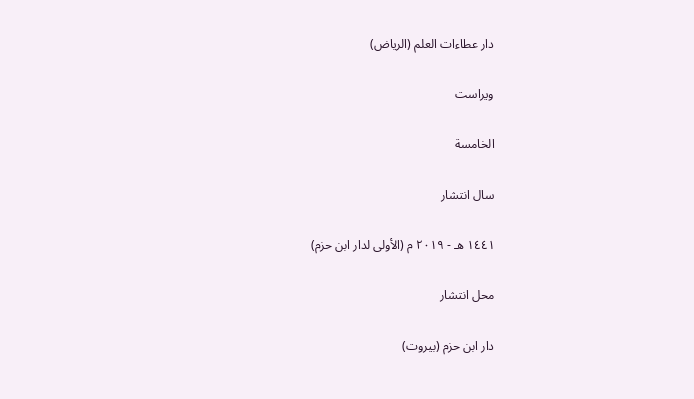دار عطاءات العلم (الرياض)

ویراست

الخامسة

سال انتشار

١٤٤١ هـ - ٢٠١٩ م (الأولى لدار ابن حزم)

محل انتشار

دار ابن حزم (بيروت)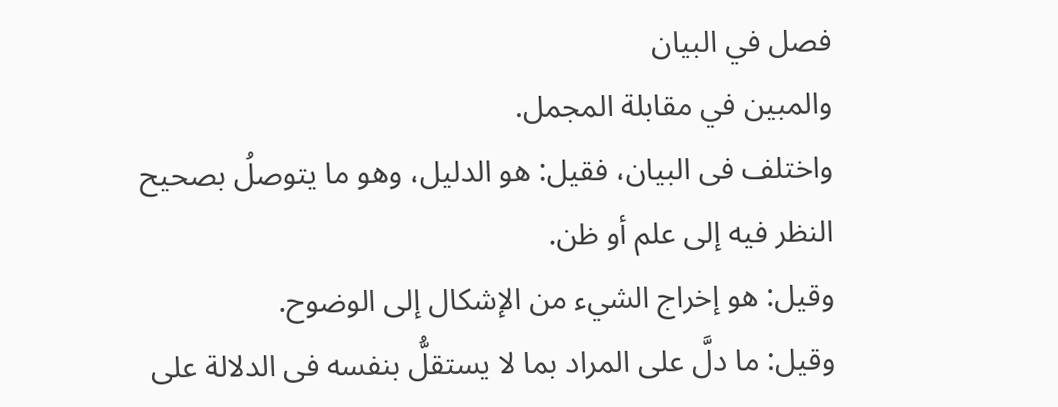فصل في البيان
والمبين في مقابلة المجمل.
واختلف فى البيان، فقيل: هو الدليل، وهو ما يتوصلُ بصحيح النظر فيه إلى علم أو ظن.
وقيل: هو إخراج الشيء من الإشكال إلى الوضوح.
وقيل: ما دلَّ على المراد بما لا يستقلُّ بنفسه فى الدلالة على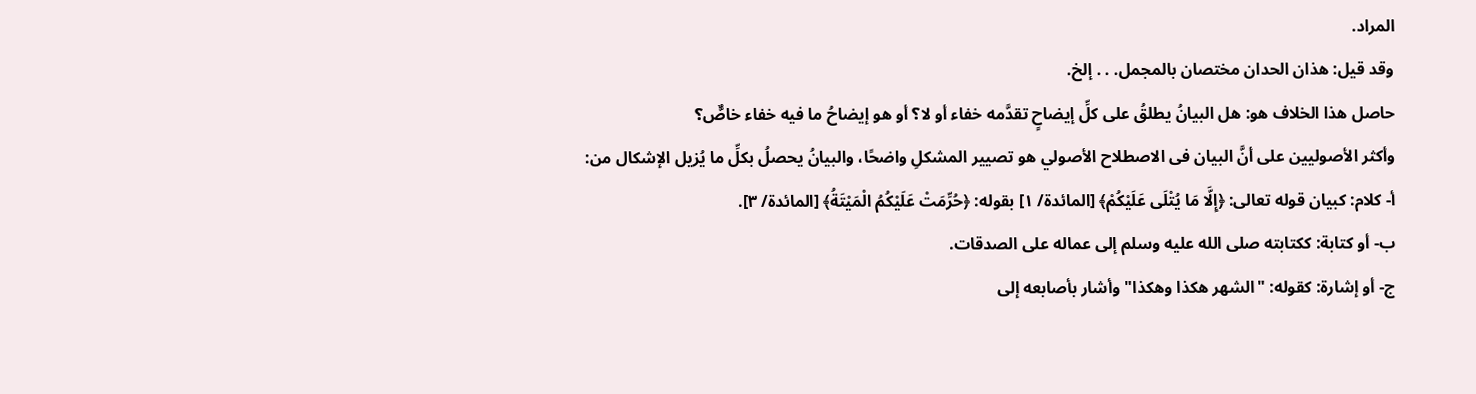المراد.
وقد قيل: هذان الحدان مختصان بالمجمل. . . إلخ.
حاصل هذا الخلاف هو: هل البيانُ يطلقُ على كلِّ إيضاحٍ تقدَّمه خفاء أو لا؟ أو هو إيضاحُ ما فيه خفاء خاصٌّ؟
وأكثر الأصوليين على أنَّ البيان فى الاصطلاح الأصولي هو تصيير المشكلِ واضحًا، والبيانُ يحصلُ بكلِّ ما يُزيل الإشكال من:
أ- كلام: كبيان قوله تعالى: ﴿إِلَّا مَا يُتْلَى عَلَيْكُمْ﴾ [المائدة/ ١] بقوله: ﴿حُرِّمَتْ عَلَيْكُمُ الْمَيْتَةُ﴾ [المائدة/ ٣].
ب- أو كتابة: ككتابته صلى الله عليه وسلم إلى عماله على الصدقات.
ج- أو إشارة: كقوله: "الشهر هكذا وهكذا" وأشار بأصابعه إلى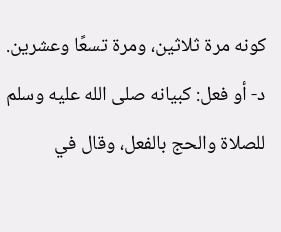كونه مرة ثلاثين، ومرة تسعًا وعشرين.
د- أو فعل: كبيانه صلى الله عليه وسلم للصلاة والحج بالفعل، وقال في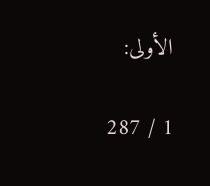الأولى:

1 / 287